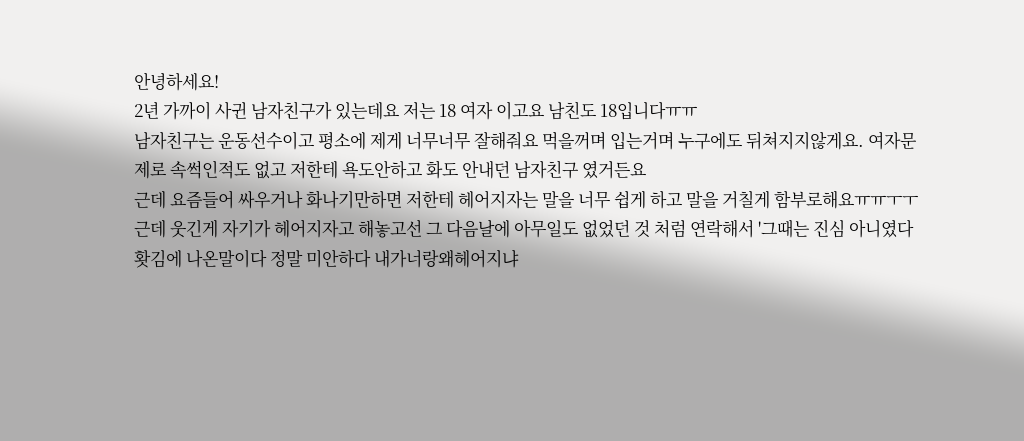안녕하세요!
2년 가까이 사귄 남자친구가 있는데요 저는 18 여자 이고요 남친도 18입니다ㅠㅠ
남자친구는 운동선수이고 평소에 제게 너무너무 잘해줘요 먹을꺼며 입는거며 누구에도 뒤쳐지지않게요. 여자문제로 속썩인적도 없고 저한테 욕도안하고 화도 안내던 남자친구 였거든요
근데 요즘들어 싸우거나 화나기만하면 저한테 헤어지자는 말을 너무 쉽게 하고 말을 거칠게 함부로해요ㅠㅠㅜㅜ
근데 웃긴게 자기가 헤어지자고 해놓고선 그 다음날에 아무일도 없었던 것 처럼 연락해서 '그때는 진심 아니였다 홧김에 나온말이다 정말 미안하다 내가너랑왜헤어지냐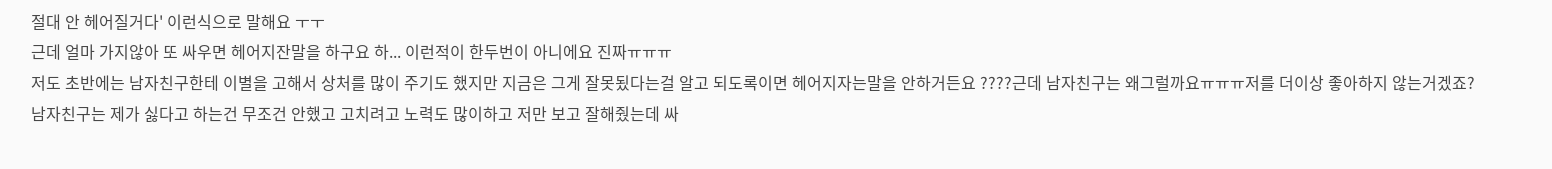절대 안 헤어질거다' 이런식으로 말해요 ㅜㅜ
근데 얼마 가지않아 또 싸우면 헤어지잔말을 하구요 하... 이런적이 한두번이 아니에요 진짜ㅠㅠㅠ
저도 초반에는 남자친구한테 이별을 고해서 상처를 많이 주기도 했지만 지금은 그게 잘못됬다는걸 알고 되도록이면 헤어지자는말을 안하거든요 ????근데 남자친구는 왜그럴까요ㅠㅠㅠ저를 더이상 좋아하지 않는거겠죠?
남자친구는 제가 싫다고 하는건 무조건 안했고 고치려고 노력도 많이하고 저만 보고 잘해줬는데 싸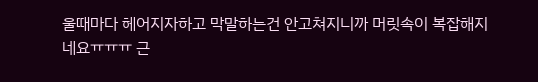울때마다 헤어지자하고 막말하는건 안고쳐지니까 머릿속이 복잡해지네요ㅠㅠㅠ 근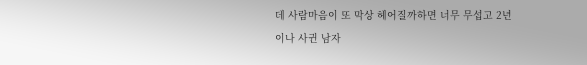데 사람마음이 또 막상 헤어질까하면 너무 무섭고 2년이나 사귄 남자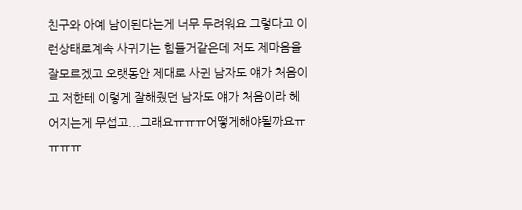친구와 아예 남이된다는게 너무 두려워요 그렇다고 이런상태로계속 사귀기는 힘들거같은데 저도 제마음을 잘모르겠고 오랫동안 제대로 사귄 남자도 얘가 처음이고 저한테 이렇게 잘해줬던 남자도 얘가 처음이라 헤어지는게 무섭고...그래요ㅠㅠㅠ어떻게해야될까요ㅠㅠㅠㅠ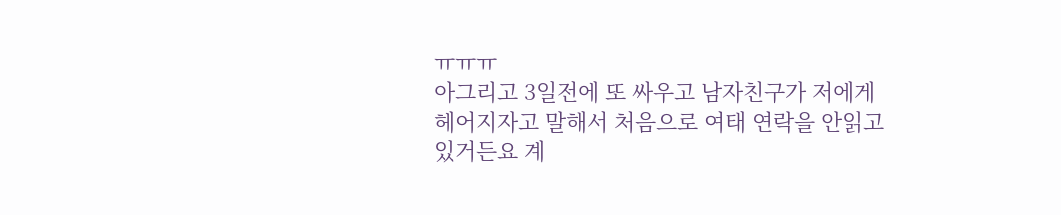ㅠㅠㅠ
아그리고 3일전에 또 싸우고 남자친구가 저에게 헤어지자고 말해서 처음으로 여태 연락을 안읽고있거든요 계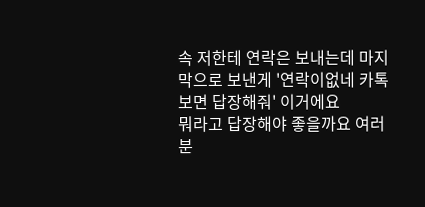속 저한테 연락은 보내는데 마지막으로 보낸게 '연락이없네 카톡보면 답장해줘' 이거에요
뭐라고 답장해야 좋을까요 여러분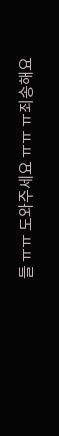들 ㅠㅠ 도와주세요 ㅠㅠ ㅠ죄송해요